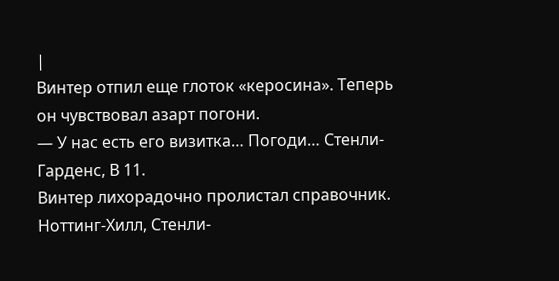|
Винтер отпил еще глоток «керосина». Теперь он чувствовал азарт погони.
— У нас есть его визитка… Погоди… Стенли-Гарденс, В 11.
Винтер лихорадочно пролистал справочник. Ноттинг-Хилл, Стенли-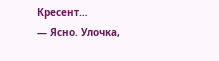Кресент…
— Ясно. Улочка,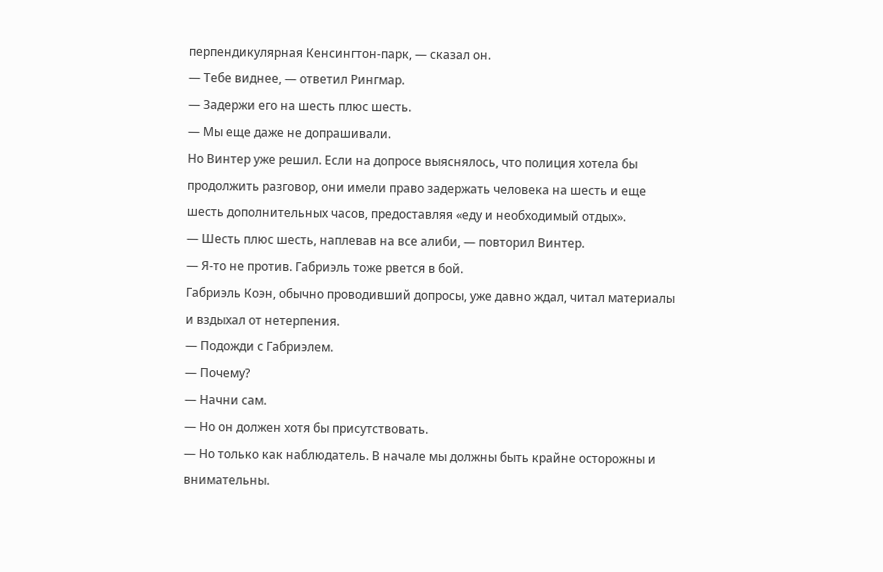перпендикулярная Кенсингтон-парк, — сказал он.
— Тебе виднее, — ответил Рингмар.
— Задержи его на шесть плюс шесть.
— Мы еще даже не допрашивали.
Но Винтер уже решил. Если на допросе выяснялось, что полиция хотела бы продолжить разговор, они имели право задержать человека на шесть и еще шесть дополнительных часов, предоставляя «еду и необходимый отдых».
— Шесть плюс шесть, наплевав на все алиби, — повторил Винтер.
— Я-то не против. Габриэль тоже рвется в бой.
Габриэль Коэн, обычно проводивший допросы, уже давно ждал, читал материалы и вздыхал от нетерпения.
— Подожди с Габриэлем.
— Почему?
— Начни сам.
— Но он должен хотя бы присутствовать.
— Но только как наблюдатель. В начале мы должны быть крайне осторожны и внимательны.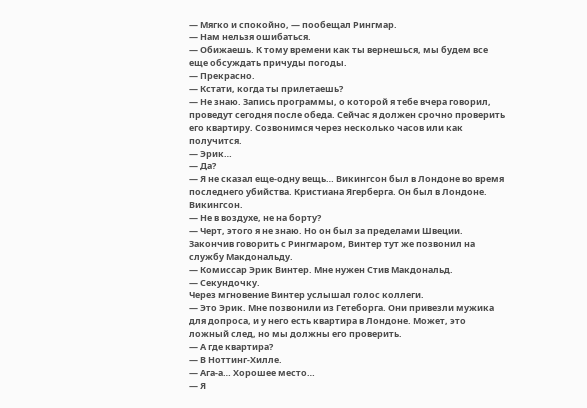— Мягко и спокойно, — пообещал Рингмар.
— Нам нельзя ошибаться.
— Обижаешь. К тому времени как ты вернешься, мы будем все еще обсуждать причуды погоды.
— Прекрасно.
— Кстати, когда ты прилетаешь?
— Не знаю. Запись программы, о которой я тебе вчера говорил, проведут сегодня после обеда. Сейчас я должен срочно проверить его квартиру. Созвонимся через несколько часов или как получится.
— Эрик…
— Да?
— Я не сказал еще-одну вещь… Викингсон был в Лондоне во время последнего убийства. Кристиана Ягерберга. Он был в Лондоне. Викингсон.
— Не в воздухе, не на борту?
— Черт, этого я не знаю. Но он был за пределами Швеции.
Закончив говорить с Рингмаром, Винтер тут же позвонил на службу Макдональду.
— Комиссар Эрик Винтер. Мне нужен Стив Макдональд.
— Секундочку.
Через мгновение Винтер услышал голос коллеги.
— Это Эрик. Мне позвонили из Гетеборга. Они привезли мужика для допроса, и у него есть квартира в Лондоне. Может, это ложный след, но мы должны его проверить.
— А где квартира?
— В Ноттинг-Хилле.
— Ага-а… Хорошее место…
— Я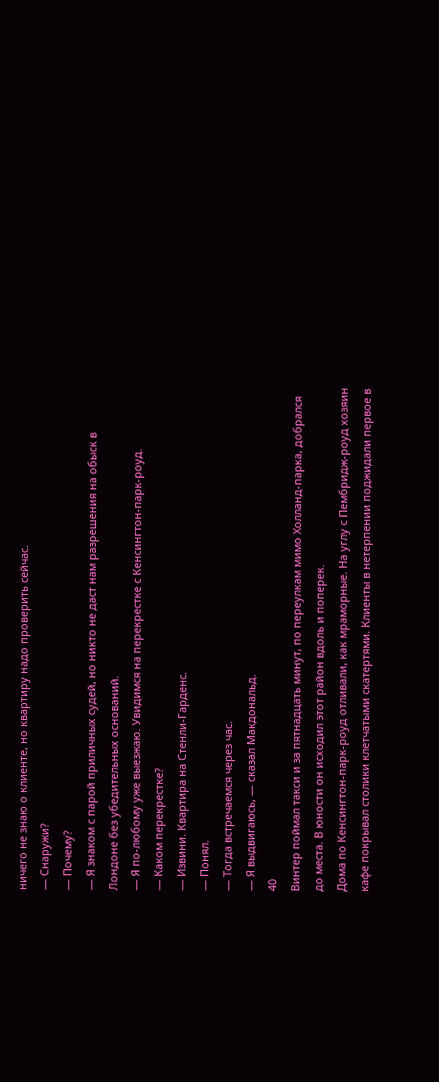ничего не знаю о клиенте, но квартиру надо проверить сейчас.
— Снаружи?
— Почему?
— Я знаком с парой приличных судей, но никто не даст нам разрешения на обыск в Лондоне без убедительных оснований.
— Я по-любому уже выезжаю. Увидимся на перекрестке с Кенсингтон-парк-роуд.
— Каком перекрестке?
— Извини. Квартира на Стенли-Гарденс.
— Понял.
— Тогда встречаемся через час.
— Я выдвигаюсь, — сказал Макдональд.
40
Винтер поймал такси и за пятнадцать минут, по переулкам мимо Холланд-парка, добрался до места. В юности он исходил этот район вдоль и поперек.
Дома по Кенсингтон-парк-роуд отливали, как мраморные. На углу с Пембридж-роуд хозяин кафе покрывал столики клетчатыми скатертями. Клиенты в нетерпении поджидали первое в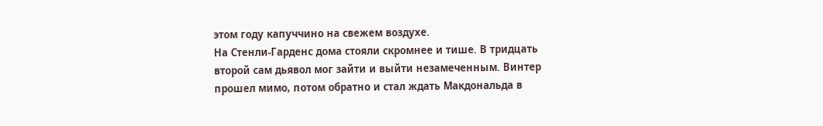этом году капуччино на свежем воздухе.
На Стенли-Гарденс дома стояли скромнее и тише. В тридцать второй сам дьявол мог зайти и выйти незамеченным. Винтер прошел мимо, потом обратно и стал ждать Макдональда в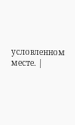условленном месте. |